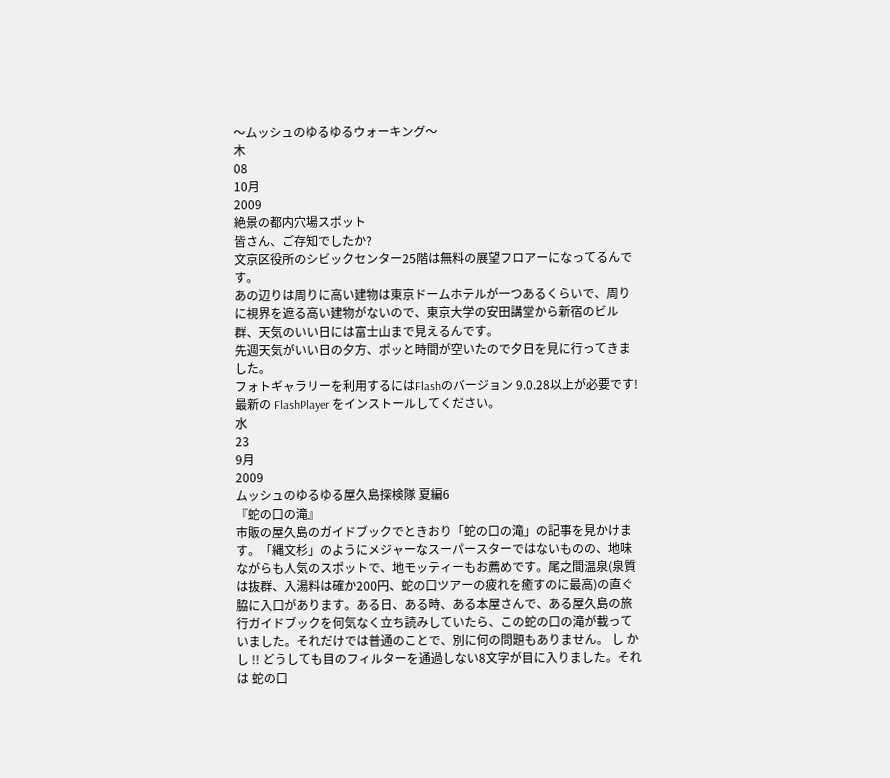〜ムッシュのゆるゆるウォーキング〜
木
08
10月
2009
絶景の都内穴場スポット
皆さん、ご存知でしたか?
文京区役所のシビックセンター25階は無料の展望フロアーになってるんです。
あの辺りは周りに高い建物は東京ドームホテルが一つあるくらいで、周りに視界を遮る高い建物がないので、東京大学の安田講堂から新宿のビル群、天気のいい日には富士山まで見えるんです。
先週天気がいい日の夕方、ポッと時間が空いたので夕日を見に行ってきました。
フォトギャラリーを利用するにはFlashのバージョン 9.0.28以上が必要です!
最新の FlashPlayer をインストールしてください。
水
23
9月
2009
ムッシュのゆるゆる屋久島探検隊 夏編6
『蛇の口の滝』
市販の屋久島のガイドブックでときおり「蛇の口の滝」の記事を見かけます。「縄文杉」のようにメジャーなスーパースターではないものの、地味ながらも人気のスポットで、地モッティーもお薦めです。尾之間温泉(泉質は抜群、入湯料は確か200円、蛇の口ツアーの疲れを癒すのに最高)の直ぐ脇に入口があります。ある日、ある時、ある本屋さんで、ある屋久島の旅行ガイドブックを何気なく立ち読みしていたら、この蛇の口の滝が載っていました。それだけでは普通のことで、別に何の問題もありません。 し か し !! どうしても目のフィルターを通過しない8文字が目に入りました。それは 蛇の口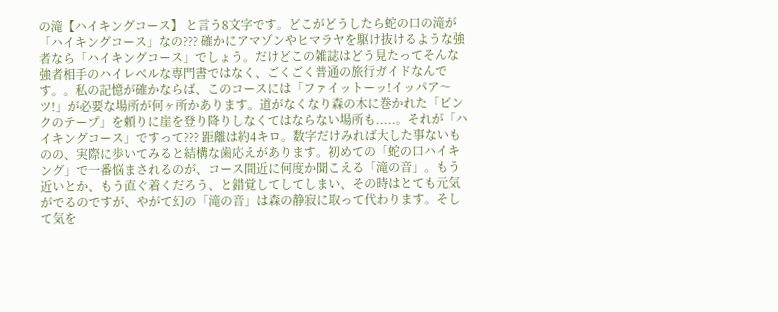の滝【ハイキングコース】 と言う8文字です。どこがどうしたら蛇の口の滝が「ハイキングコース」なの??? 確かにアマゾンやヒマラヤを駆け抜けるような強者なら「ハイキングコース」でしょう。だけどこの雑誌はどう見たってそんな強者相手のハイレベルな専門書ではなく、ごくごく普通の旅行ガイドなんです。。私の記憶が確かならば、このコースには「ファイットーッ!イッパア〜ツ!」が必要な場所が何ヶ所かあります。道がなくなり森の木に巻かれた「ピンクのテープ」を頼りに崖を登り降りしなくてはならない場所も.....。それが「ハイキングコース」ですって??? 距離は約4キロ。数字だけみれば大した事ないものの、実際に歩いてみると結構な歯応えがあります。初めての「蛇の口ハイキング」で一番悩まされるのが、コース間近に何度か聞こえる「滝の音」。もう近いとか、もう直ぐ着くだろう、と錯覚してしてしまい、その時はとても元気がでるのですが、やがて幻の「滝の音」は森の静寂に取って代わります。そして気を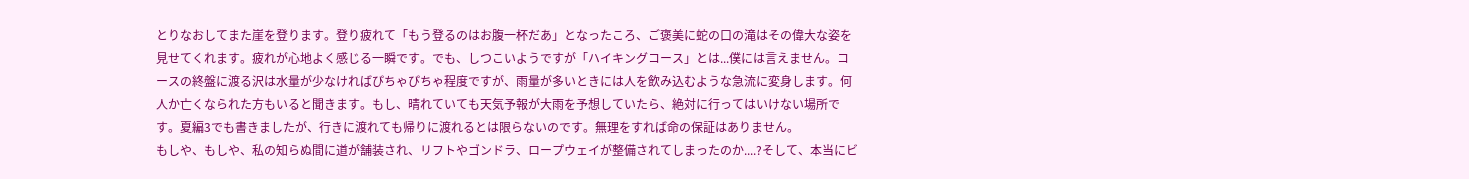とりなおしてまた崖を登ります。登り疲れて「もう登るのはお腹一杯だあ」となったころ、ご褒美に蛇の口の滝はその偉大な姿を見せてくれます。疲れが心地よく感じる一瞬です。でも、しつこいようですが「ハイキングコース」とは...僕には言えません。コースの終盤に渡る沢は水量が少なければぴちゃぴちゃ程度ですが、雨量が多いときには人を飲み込むような急流に変身します。何人か亡くなられた方もいると聞きます。もし、晴れていても天気予報が大雨を予想していたら、絶対に行ってはいけない場所です。夏編3でも書きましたが、行きに渡れても帰りに渡れるとは限らないのです。無理をすれば命の保証はありません。
もしや、もしや、私の知らぬ間に道が舗装され、リフトやゴンドラ、ロープウェイが整備されてしまったのか....?そして、本当にビ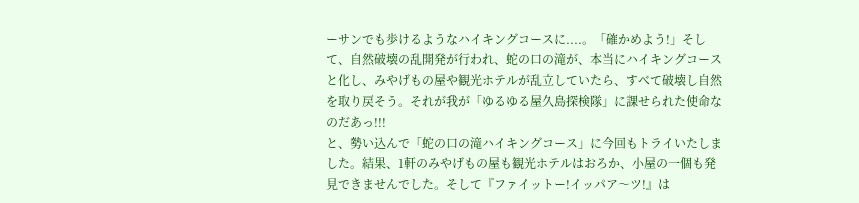ーサンでも歩けるようなハイキングコースに....。「確かめよう!」そして、自然破壊の乱開発が行われ、蛇の口の滝が、本当にハイキングコースと化し、みやげもの屋や観光ホテルが乱立していたら、すべて破壊し自然を取り戻そう。それが我が「ゆるゆる屋久島探検隊」に課せられた使命なのだあっ!!!
と、勢い込んで「蛇の口の滝ハイキングコース」に今回もトライいたしました。結果、1軒のみやげもの屋も観光ホテルはおろか、小屋の一個も発見できませんでした。そして『ファイットー!イッパア〜ツ!』は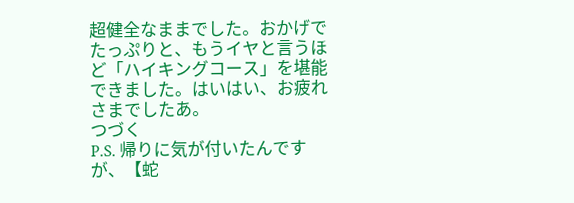超健全なままでした。おかげでたっぷりと、もうイヤと言うほど「ハイキングコース」を堪能できました。はいはい、お疲れさまでしたあ。
つづく
P.S. 帰りに気が付いたんですが、【蛇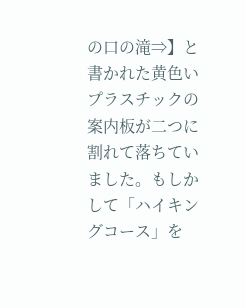の口の滝⇒】と書かれた黄色いプラスチックの案内板が二つに割れて落ちていました。もしかして「ハイキングコース」を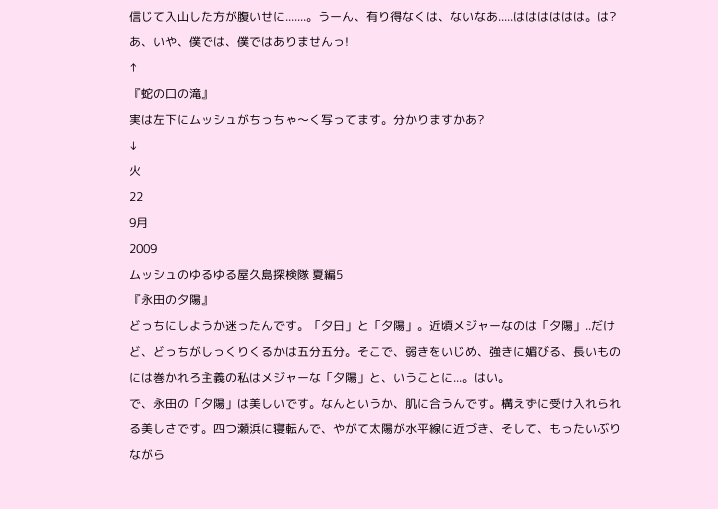信じて入山した方が腹いせに.......。うーん、有り得なくは、ないなあ.....はははははは。は? あ、いや、僕では、僕ではありませんっ!
↑
『蛇の口の滝』
実は左下にムッシュがちっちゃ〜く写ってます。分かりますかあ?
↓
火
22
9月
2009
ムッシュのゆるゆる屋久島探検隊 夏編5
『永田の夕陽』
どっちにしようか迷ったんです。「夕日」と「夕陽」。近頃メジャーなのは「夕陽」..だけど、どっちがしっくりくるかは五分五分。そこで、弱きをいじめ、強きに媚びる、長いものには巻かれろ主義の私はメジャーな「夕陽」と、いうことに...。はい。
で、永田の「夕陽」は美しいです。なんというか、肌に合うんです。構えずに受け入れられる美しさです。四つ瀬浜に寝転んで、やがて太陽が水平線に近づき、そして、もったいぶりながら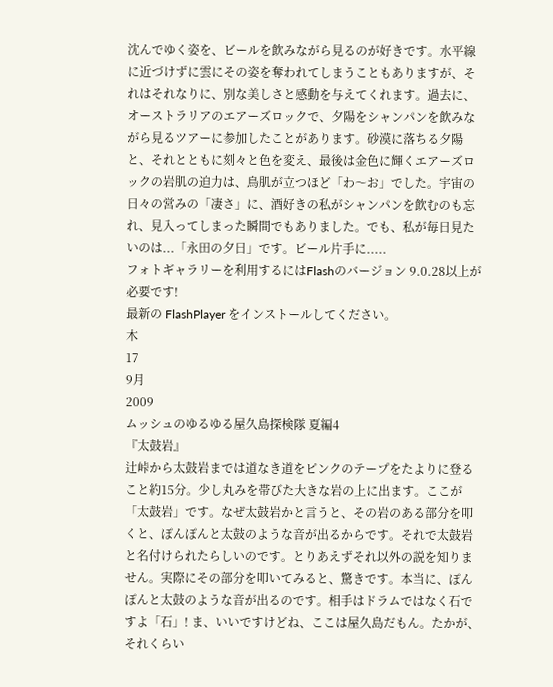沈んでゆく姿を、ビールを飲みながら見るのが好きです。水平線に近づけずに雲にその姿を奪われてしまうこともありますが、それはそれなりに、別な美しさと感動を与えてくれます。過去に、オーストラリアのエアーズロックで、夕陽をシャンパンを飲みながら見るツアーに参加したことがあります。砂漠に落ちる夕陽と、それとともに刻々と色を変え、最後は金色に輝くエアーズロックの岩肌の迫力は、鳥肌が立つほど「わ〜お」でした。宇宙の日々の営みの「凄さ」に、酒好きの私がシャンパンを飲むのも忘れ、見入ってしまった瞬間でもありました。でも、私が毎日見たいのは...「永田の夕日」です。ビール片手に.....
フォトギャラリーを利用するにはFlashのバージョン 9.0.28以上が必要です!
最新の FlashPlayer をインストールしてください。
木
17
9月
2009
ムッシュのゆるゆる屋久島探検隊 夏編4
『太鼓岩』
辻峠から太鼓岩までは道なき道をピンクのテープをたよりに登ること約15分。少し丸みを帯びた大きな岩の上に出ます。ここが「太鼓岩」です。なぜ太鼓岩かと言うと、その岩のある部分を叩くと、ぽんぽんと太鼓のような音が出るからです。それで太鼓岩と名付けられたらしいのです。とりあえずそれ以外の説を知りません。実際にその部分を叩いてみると、驚きです。本当に、ぽんぽんと太鼓のような音が出るのです。相手はドラムではなく石ですよ「石」! ま、いいですけどね、ここは屋久島だもん。たかが、それくらい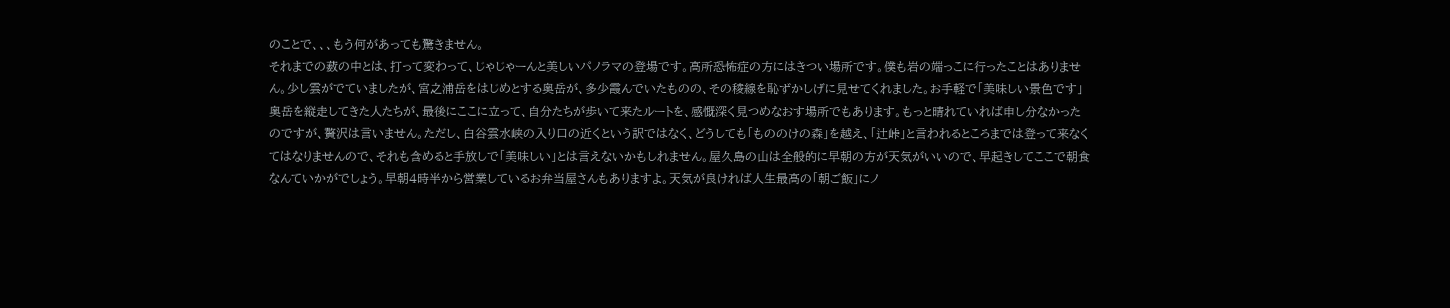のことで、、、もう何があっても驚きません。
それまでの薮の中とは、打って変わって、じゃじゃーんと美しいパノラマの登場です。高所恐怖症の方にはきつい場所です。僕も岩の端っこに行ったことはありません。少し雲がでていましたが、宮之浦岳をはじめとする奥岳が、多少霞んでいたものの、その稜線を恥ずかしげに見せてくれました。お手軽で「美味しい景色です」 奥岳を縦走してきた人たちが、最後にここに立って、自分たちが歩いて来たルートを、感慨深く見つめなおす場所でもあります。もっと晴れていれば申し分なかったのですが、贅沢は言いません。ただし、白谷雲水峡の入り口の近くという訳ではなく、どうしても「もののけの森」を越え、「辻峠」と言われるところまでは登って来なくてはなりませんので、それも含めると手放しで「美味しい」とは言えないかもしれません。屋久島の山は全般的に早朝の方が天気がいいので、早起きしてここで朝食なんていかがでしょう。早朝4時半から営業しているお弁当屋さんもありますよ。天気が良ければ人生最高の「朝ご飯」にノ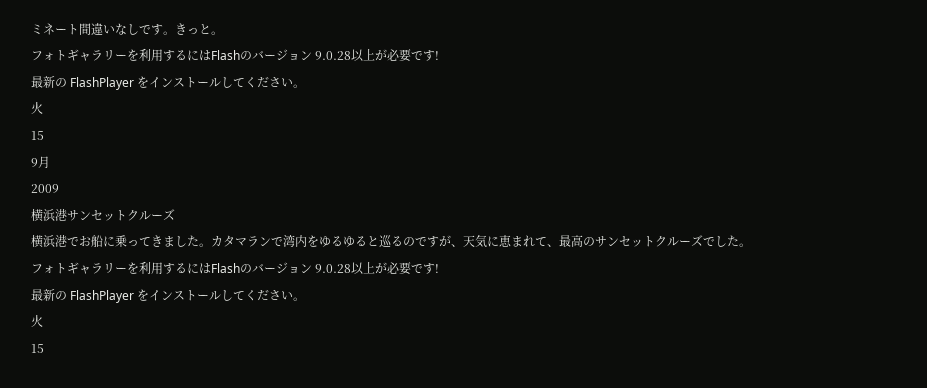ミネート間違いなしです。きっと。
フォトギャラリーを利用するにはFlashのバージョン 9.0.28以上が必要です!
最新の FlashPlayer をインストールしてください。
火
15
9月
2009
横浜港サンセットクルーズ
横浜港でお船に乗ってきました。カタマランで湾内をゆるゆると巡るのですが、天気に恵まれて、最高のサンセットクルーズでした。
フォトギャラリーを利用するにはFlashのバージョン 9.0.28以上が必要です!
最新の FlashPlayer をインストールしてください。
火
15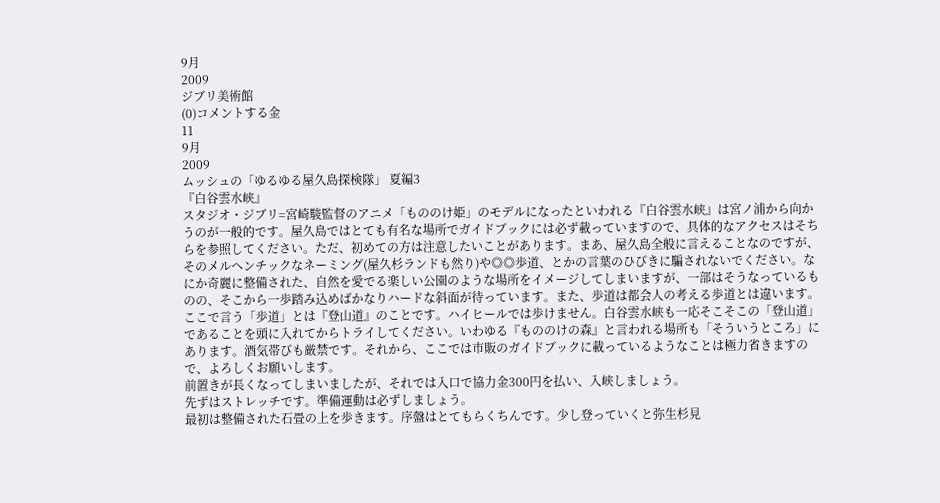9月
2009
ジブリ美術館
(0)コメントする金
11
9月
2009
ムッシュの「ゆるゆる屋久島探検隊」 夏編3
『白谷雲水峡』
スタジオ・ジブリ=宮崎駿監督のアニメ「もののけ姫」のモデルになったといわれる『白谷雲水峡』は宮ノ浦から向かうのが一般的です。屋久島ではとても有名な場所でガイドブックには必ず載っていますので、具体的なアクセスはそちらを参照してください。ただ、初めての方は注意したいことがあります。まあ、屋久島全般に言えることなのですが、そのメルヘンチックなネーミング(屋久杉ランドも然り)や◎◎歩道、とかの言葉のひびきに騙されないでください。なにか奇麗に整備された、自然を愛でる楽しい公園のような場所をイメージしてしまいますが、一部はそうなっているものの、そこから一歩踏み込めばかなりハードな斜面が待っています。また、歩道は都会人の考える歩道とは違います。ここで言う「歩道」とは『登山道』のことです。ハイヒールでは歩けません。白谷雲水峡も一応そこそこの「登山道」であることを頭に入れてからトライしてください。いわゆる『もののけの森』と言われる場所も「そういうところ」にあります。酒気帯びも厳禁です。それから、ここでは市販のガイドブックに載っているようなことは極力省きますので、よろしくお願いします。
前置きが長くなってしまいましたが、それでは入口で協力金300円を払い、入峡しましょう。
先ずはストレッチです。準備運動は必ずしましょう。
最初は整備された石畳の上を歩きます。序盤はとてもらくちんです。少し登っていくと弥生杉見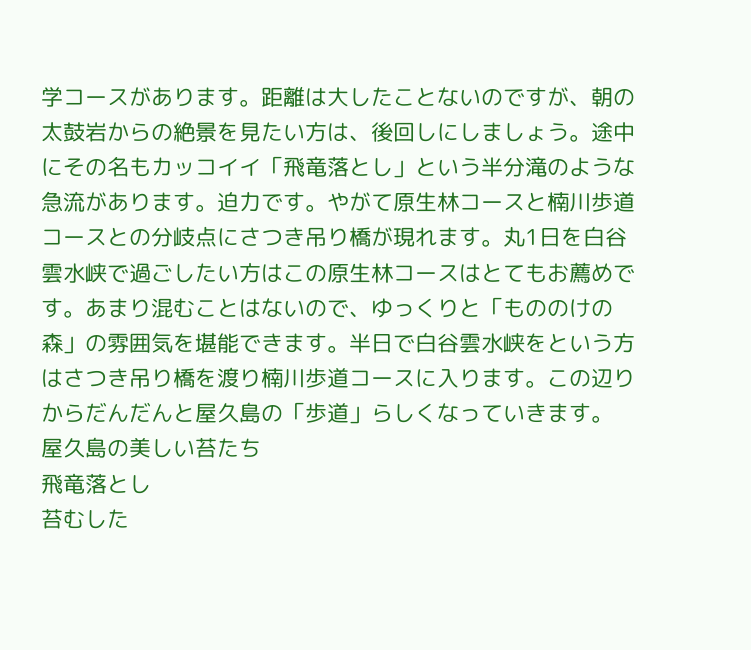学コースがあります。距離は大したことないのですが、朝の太鼓岩からの絶景を見たい方は、後回しにしましょう。途中にその名もカッコイイ「飛竜落とし」という半分滝のような急流があります。迫力です。やがて原生林コースと楠川歩道コースとの分岐点にさつき吊り橋が現れます。丸1日を白谷雲水峡で過ごしたい方はこの原生林コースはとてもお薦めです。あまり混むことはないので、ゆっくりと「もののけの森」の雰囲気を堪能できます。半日で白谷雲水峡をという方はさつき吊り橋を渡り楠川歩道コースに入ります。この辺りからだんだんと屋久島の「歩道」らしくなっていきます。
屋久島の美しい苔たち
飛竜落とし
苔むした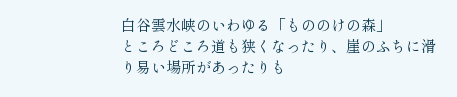白谷雲水峡のいわゆる「もののけの森」
ところどころ道も狭くなったり、崖のふちに滑り易い場所があったりも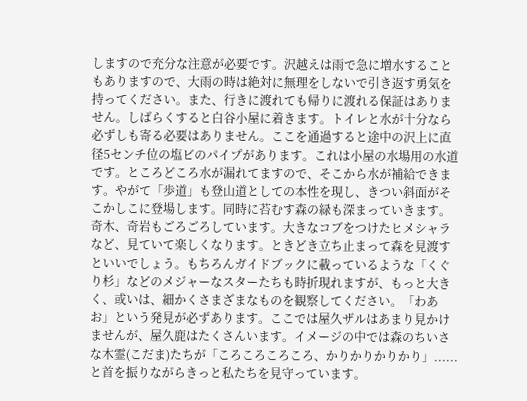しますので充分な注意が必要です。沢越えは雨で急に増水することもありますので、大雨の時は絶対に無理をしないで引き返す勇気を持ってください。また、行きに渡れても帰りに渡れる保証はありません。しばらくすると白谷小屋に着きます。トイレと水が十分なら必ずしも寄る必要はありません。ここを通過すると途中の沢上に直径5センチ位の塩ビのパイプがあります。これは小屋の水場用の水道です。ところどころ水が漏れてますので、そこから水が補給できます。やがて「歩道」も登山道としての本性を現し、きつい斜面がそこかしこに登場します。同時に苔むす森の緑も深まっていきます。奇木、奇岩もごろごろしています。大きなコブをつけたヒメシャラなど、見ていて楽しくなります。ときどき立ち止まって森を見渡すといいでしょう。もちろんガイドブックに載っているような「くぐり杉」などのメジャーなスターたちも時折現れますが、もっと大きく、或いは、細かくさまざまなものを観察してください。「わあお」という発見が必ずあります。ここでは屋久ザルはあまり見かけませんが、屋久鹿はたくさんいます。イメージの中では森のちいさな木霊(こだま)たちが「ころころころころ、かりかりかりかり」......と首を振りながらきっと私たちを見守っています。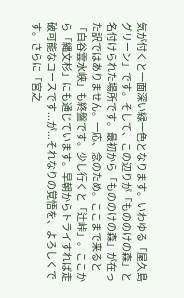気が付くと一面深い緑一色となります。いわゆる「屋久島グリーン」です。そして、この辺りが「もののけの森」と名付けられた場所です。最初から「もののけの森」が在った訳ではありません。一応、念のため。ここまで来ると「白谷雲水峡」も終盤です。少し行くと「辻峠」。ここから「縄文杉」にも通じています。早朝からトライすれば走破可能なコースです...が...それなりの覚悟を、よろしくです。さらに「宮之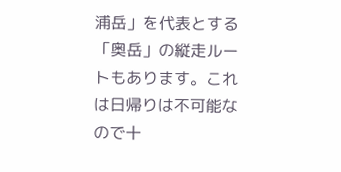浦岳」を代表とする「奥岳」の縦走ルートもあります。これは日帰りは不可能なので十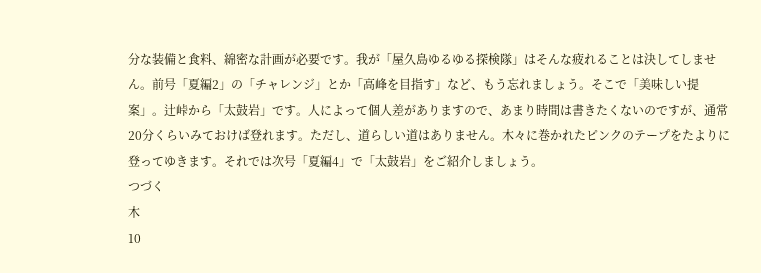分な装備と食料、綿密な計画が必要です。我が「屋久島ゆるゆる探検隊」はそんな疲れることは決してしません。前号「夏編2」の「チャレンジ」とか「高峰を目指す」など、もう忘れましょう。そこで「美味しい提案」。辻峠から「太鼓岩」です。人によって個人差がありますので、あまり時間は書きたくないのですが、通常20分くらいみておけば登れます。ただし、道らしい道はありません。木々に巻かれたピンクのテープをたよりに登ってゆきます。それでは次号「夏編4」で「太鼓岩」をご紹介しましょう。
つづく
木
10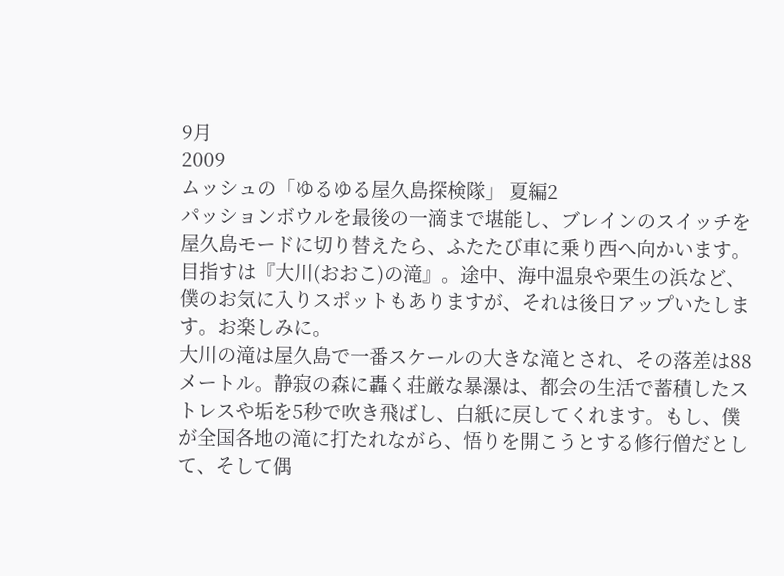9月
2009
ムッシュの「ゆるゆる屋久島探検隊」 夏編2
パッションボウルを最後の一滴まで堪能し、ブレインのスイッチを屋久島モードに切り替えたら、ふたたび車に乗り西へ向かいます。目指すは『大川(おおこ)の滝』。途中、海中温泉や栗生の浜など、僕のお気に入りスポットもありますが、それは後日アップいたします。お楽しみに。
大川の滝は屋久島で一番スケールの大きな滝とされ、その落差は88メートル。静寂の森に轟く荘厳な暴瀑は、都会の生活で蓄積したストレスや垢を5秒で吹き飛ばし、白紙に戻してくれます。もし、僕が全国各地の滝に打たれながら、悟りを開こうとする修行僧だとして、そして偶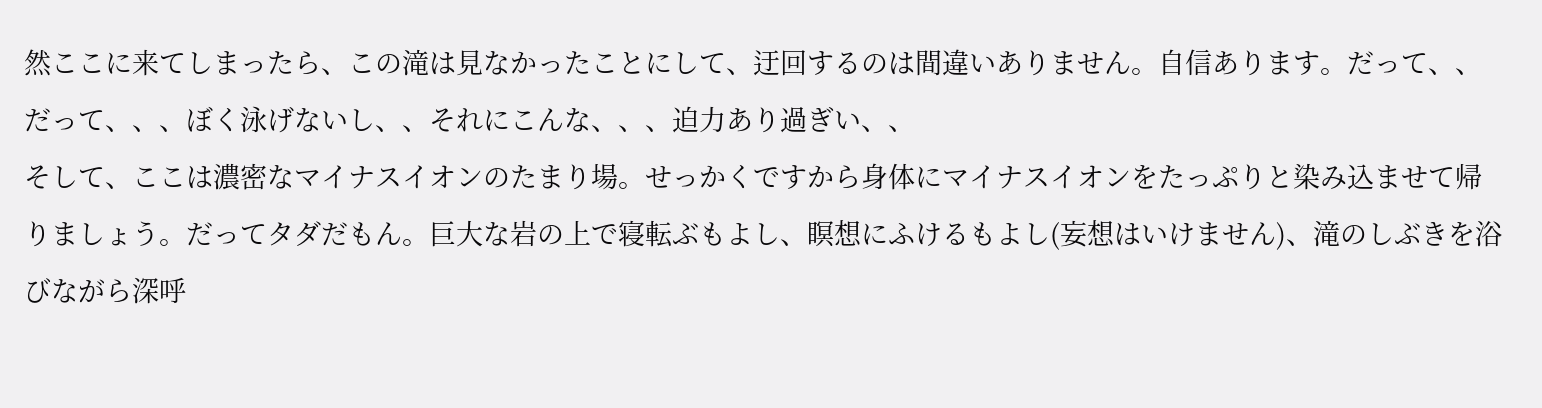然ここに来てしまったら、この滝は見なかったことにして、迂回するのは間違いありません。自信あります。だって、、だって、、、ぼく泳げないし、、それにこんな、、、迫力あり過ぎい、、
そして、ここは濃密なマイナスイオンのたまり場。せっかくですから身体にマイナスイオンをたっぷりと染み込ませて帰りましょう。だってタダだもん。巨大な岩の上で寝転ぶもよし、瞑想にふけるもよし(妄想はいけません)、滝のしぶきを浴びながら深呼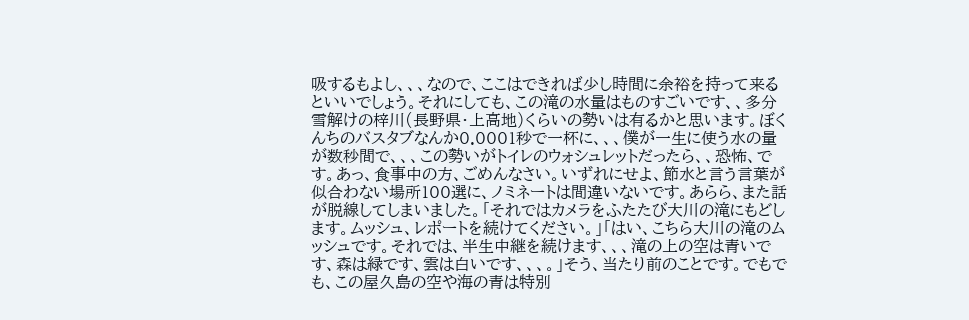吸するもよし、、、なので、ここはできれば少し時間に余裕を持って来るといいでしょう。それにしても、この滝の水量はものすごいです、、多分雪解けの梓川(長野県・上高地)くらいの勢いは有るかと思います。ぼくんちのバスタブなんか0.0001秒で一杯に、、、僕が一生に使う水の量が数秒間で、、、この勢いがトイレのウォシュレットだったら、、恐怖、です。あっ、食事中の方、ごめんなさい。いずれにせよ、節水と言う言葉が似合わない場所100選に、ノミネートは間違いないです。あらら、また話が脱線してしまいました。「それではカメラをふたたび大川の滝にもどします。ムッシュ、レポートを続けてください。」「はい、こちら大川の滝のムッシュです。それでは、半生中継を続けます、、、滝の上の空は青いです、森は緑です、雲は白いです、、、。」そう、当たり前のことです。でもでも、この屋久島の空や海の青は特別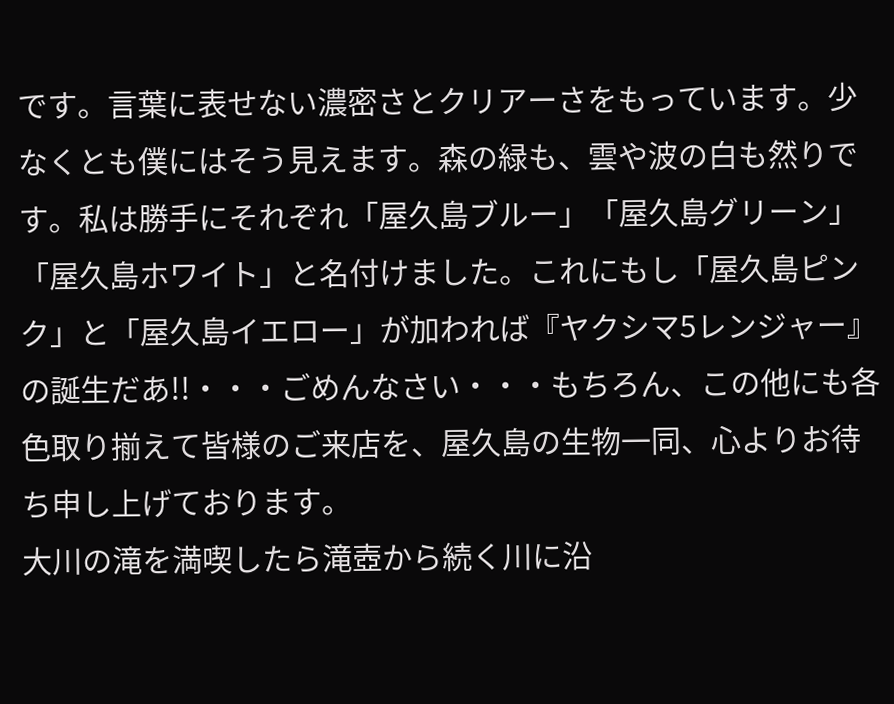です。言葉に表せない濃密さとクリアーさをもっています。少なくとも僕にはそう見えます。森の緑も、雲や波の白も然りです。私は勝手にそれぞれ「屋久島ブルー」「屋久島グリーン」「屋久島ホワイト」と名付けました。これにもし「屋久島ピンク」と「屋久島イエロー」が加われば『ヤクシマ5レンジャー』の誕生だあ!!・・・ごめんなさい・・・もちろん、この他にも各色取り揃えて皆様のご来店を、屋久島の生物一同、心よりお待ち申し上げております。
大川の滝を満喫したら滝壺から続く川に沿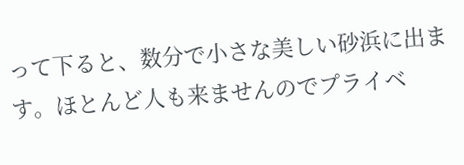って下ると、数分で小さな美しい砂浜に出ます。ほとんど人も来ませんのでプライベ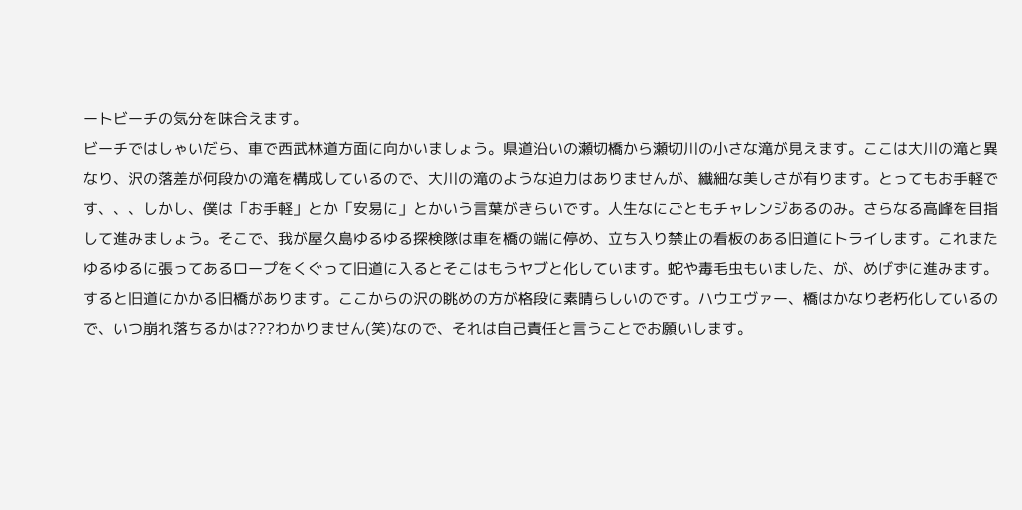ートビーチの気分を味合えます。
ビーチではしゃいだら、車で西武林道方面に向かいましょう。県道沿いの瀬切橋から瀬切川の小さな滝が見えます。ここは大川の滝と異なり、沢の落差が何段かの滝を構成しているので、大川の滝のような迫力はありませんが、繊細な美しさが有ります。とってもお手軽です、、、しかし、僕は「お手軽」とか「安易に」とかいう言葉がきらいです。人生なにごともチャレンジあるのみ。さらなる高峰を目指して進みましょう。そこで、我が屋久島ゆるゆる探検隊は車を橋の端に停め、立ち入り禁止の看板のある旧道にトライします。これまたゆるゆるに張ってあるロープをくぐって旧道に入るとそこはもうヤブと化しています。蛇や毒毛虫もいました、が、めげずに進みます。すると旧道にかかる旧橋があります。ここからの沢の眺めの方が格段に素晴らしいのです。ハウエヴァー、橋はかなり老朽化しているので、いつ崩れ落ちるかは???わかりません(笑)なので、それは自己責任と言うことでお願いします。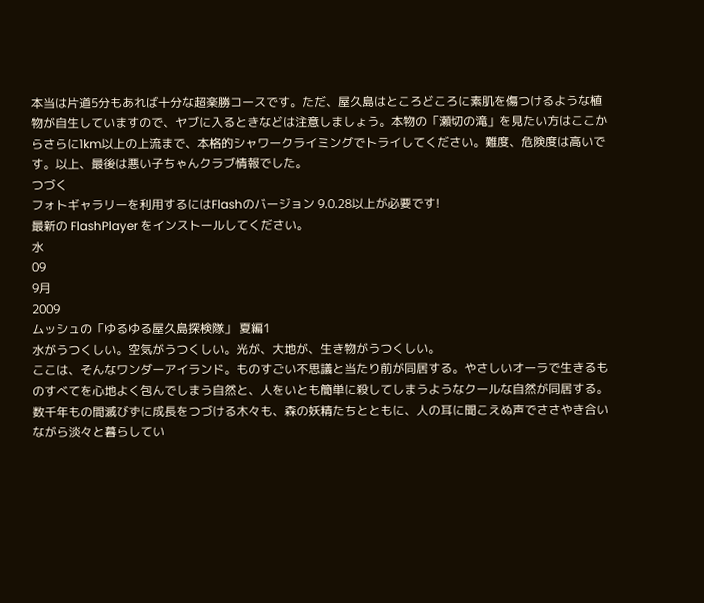本当は片道5分もあれば十分な超楽勝コースです。ただ、屋久島はところどころに素肌を傷つけるような植物が自生していますので、ヤブに入るときなどは注意しましょう。本物の「瀬切の滝」を見たい方はここからさらに1km以上の上流まで、本格的シャワークライミングでトライしてください。難度、危険度は高いです。以上、最後は悪い子ちゃんクラブ情報でした。
つづく
フォトギャラリーを利用するにはFlashのバージョン 9.0.28以上が必要です!
最新の FlashPlayer をインストールしてください。
水
09
9月
2009
ムッシュの「ゆるゆる屋久島探検隊」 夏編1
水がうつくしい。空気がうつくしい。光が、大地が、生き物がうつくしい。
ここは、そんなワンダーアイランド。ものすごい不思議と当たり前が同居する。やさしいオーラで生きるものすべてを心地よく包んでしまう自然と、人をいとも簡単に殺してしまうようなクールな自然が同居する。数千年もの間滅びずに成長をつづける木々も、森の妖精たちとともに、人の耳に聞こえぬ声でささやき合いながら淡々と暮らしてい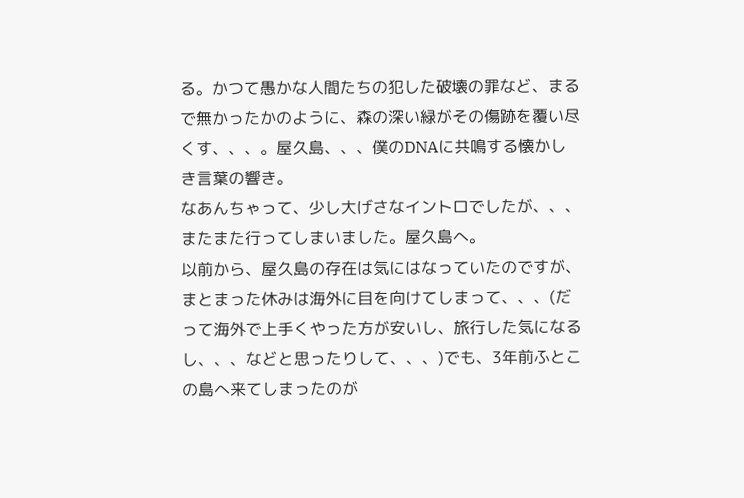る。かつて愚かな人間たちの犯した破壊の罪など、まるで無かったかのように、森の深い緑がその傷跡を覆い尽くす、、、。屋久島、、、僕のDNAに共鳴する懐かしき言葉の響き。
なあんちゃって、少し大げさなイントロでしたが、、、またまた行ってしまいました。屋久島へ。
以前から、屋久島の存在は気にはなっていたのですが、まとまった休みは海外に目を向けてしまって、、、(だって海外で上手くやった方が安いし、旅行した気になるし、、、などと思ったりして、、、)でも、3年前ふとこの島へ来てしまったのが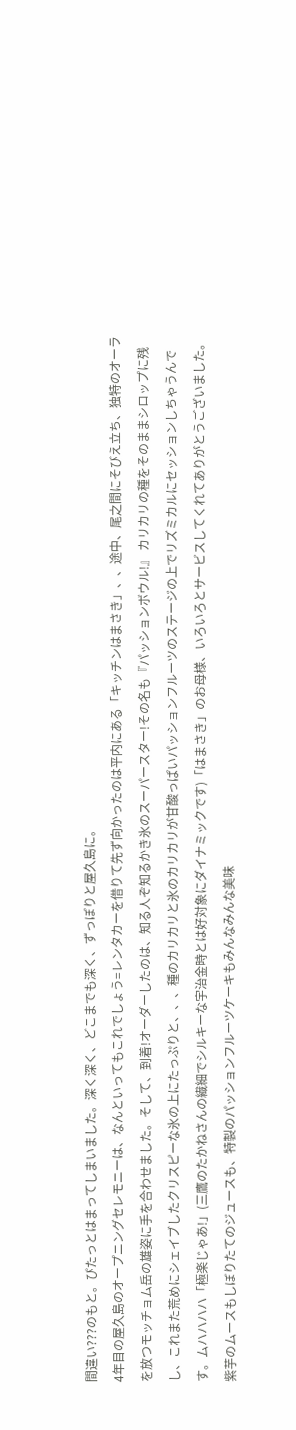間違い???のもと。ぴたっとはまってしまいました。深く深く、どこまでも深く、ずっぽりと屋久島に。
4年目の屋久島のオープニングセレモニーは、なんといってもこれでしょう=レンタカーを借りて先ず向かったのは平内にある「キッチンはまさき」、、途中、尾之間にそびえ立ち、独特のオーラを放つモッチョム岳の雄姿に手を合わせました。そして、到着!オーダーしたのは、知る人ぞ知るかき氷のスーパースター!その名も『パッションボウル!』 カリカリの種をそのままシロップに残し、これまた荒めにシェイブしたクリスピーな氷の上にたっぷりと、、、種のカリカリと氷のカリカリが甘酸っぱいパッションフルーツのステージの上でリズミカルにセッションしちゃうんです。ムハハハハ「極楽じゃあ!」(三鷹のたかねさんの繊細でシルキーな宇治金時とは好対象にダイナミックです)「はまさき」のお母様、いろいろとサービスしてくれてありがとうございました。紫芋のムースもしぼりたてのジュースも、特製のパッションフルーツケーキもみんなみんな美味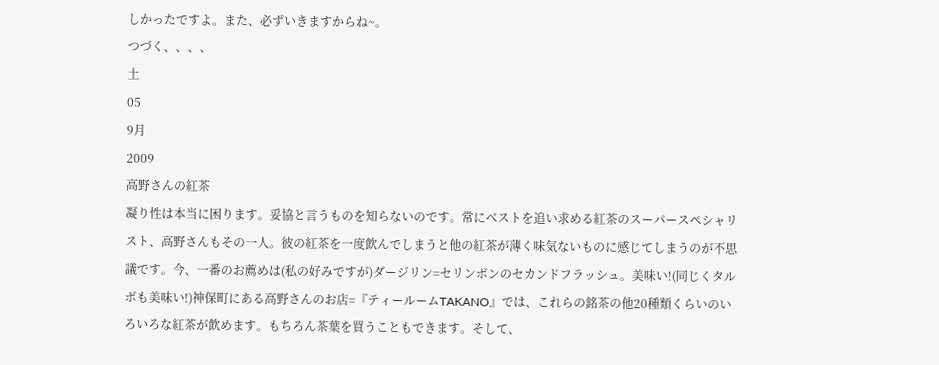しかったですよ。また、必ずいきますからね~。
つづく、、、、
土
05
9月
2009
高野さんの紅茶
凝り性は本当に困ります。妥協と言うものを知らないのです。常にベストを追い求める紅茶のスーパースペシャリスト、高野さんもその一人。彼の紅茶を一度飲んでしまうと他の紅茶が薄く味気ないものに感じてしまうのが不思議です。今、一番のお薦めは(私の好みですが)ダージリン=セリンボンのセカンドフラッシュ。美味い!(同じくタルボも美味い!)神保町にある高野さんのお店=『ティールームTAKANO』では、これらの銘茶の他20種類くらいのいろいろな紅茶が飲めます。もちろん茶葉を買うこともできます。そして、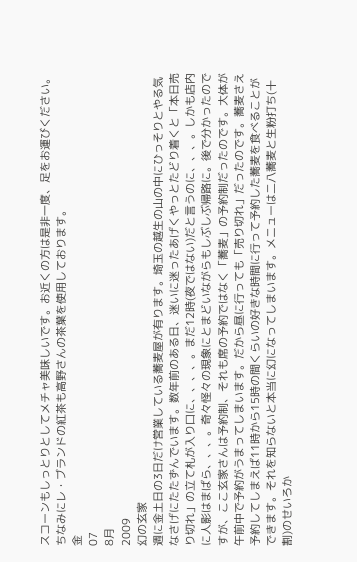スコーンもしっとりとしてメチャ美味しいです。お近くの方は是非一度、足をお運びください。ちなみにレ・ブランドの紅茶も高野さんの茶葉を使用しております。
金
07
8月
2009
幻の玄家
週に金土日の3日だけ営業している蕎麦屋が有ります。埼玉の越生の山の中にひっそりとやる気なさげにたたずんでいます。数年前のある日、迷いに迷ったあげくやっとたどり着くと「本日売り切れ」の立て札が入り口に、、、、。まだ12時(夜ではない)だと言うのに、、、。しかも店内に人影はまばら、、、。奇々怪々の現象にとまどいながらもしぶしぶ帰路に。後で分かったのですが、ここ玄家さんは予約制、それも席の予約ではなく「蕎麦」の予約制だったのです。大体が午前中で予約がうまってしまいます。だから昼に行っても「売り切れ」だったのです。蕎麦さえ予約してしまえば11時から15時の間くらいの好きな時間に行って予約した蕎麦を食べることができます。それを知らないと本当に幻になってしまいます。メニューは二八蕎麦と生粉打ち(十割)のせいろか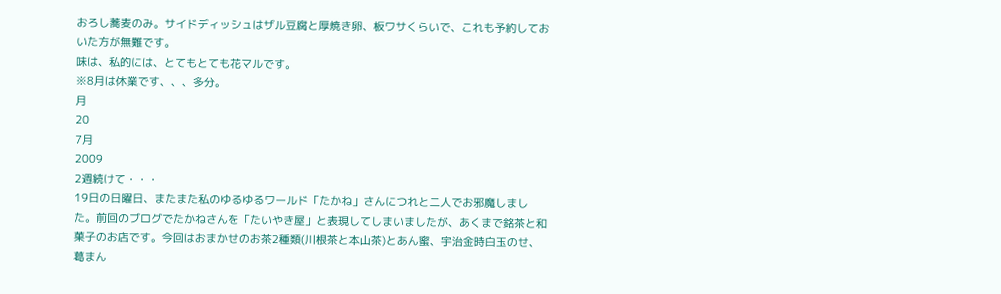おろし蕎麦のみ。サイドディッシュはザル豆腐と厚焼き卵、板ワサくらいで、これも予約しておいた方が無難です。
味は、私的には、とてもとても花マルです。
※8月は休業です、、、多分。
月
20
7月
2009
2週続けて・・・
19日の日曜日、またまた私のゆるゆるワールド「たかね」さんにつれと二人でお邪魔しました。前回のブログでたかねさんを「たいやき屋」と表現してしまいましたが、あくまで銘茶と和菓子のお店です。今回はおまかせのお茶2種類(川根茶と本山茶)とあん蜜、宇治金時白玉のせ、葛まん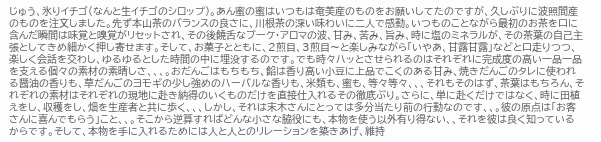じゅう、氷りイチゴ(なんと生イチゴのシロップ)。あん蜜の蜜はいつもは奄美産のものをお願いしてたのですが、久しぶりに波照間産のものを注文しました。先ず本山茶のバランスの良さに、川根茶の深い味わいに二人で感動。いつものことながら最初のお茶を口に含んだ瞬間は味覚と嗅覚がリセットされ、その後饒舌なブーケ・アロマの波、甘み、苦み、旨み、時に塩のミネラルが、その茶葉の自己主張としてきめ細かく押し寄せます。そして、お菓子とともに、2煎目、3煎目〜と楽しみながら「いやあ、甘露甘露」などと口走りつつ、楽しく会話を交わし、ゆるゆるとした時間の中に埋没するのです。でも時々ハッとさせられるのはそれぞれに完成度の高い一品一品を支える個々の素材の素晴しさ、、、。おだんごはもちもち、餡は香り高い小豆に上品でこくのある甘み、焼きだんごのタレに使われる醤油の香りも、草だんごのヨモギの少し強めのハーバルな香りも、米類も、蜜も、等々等々、、、それもそのはず、茶葉はもちろん、それぞれの素材はそれぞれの現地に赴き納得のいくものだけを直接仕入れるその徹底ぶり。さらに、単に赴くだけではなく、時に田植えをし、収穫をし、畑を生産者と共に歩く、、、しかし、それは末木さんにとっては多分当たり前の行動なのです、、。彼の原点は「お客さんに喜んでもらう」こと、、。そこから逆算すればどんな小さな脇役にも、本物を使う以外有り得ない、、それを彼は良く知っているからです。そして、本物を手に入れるためには人と人とのリレーションを築きあげ、維持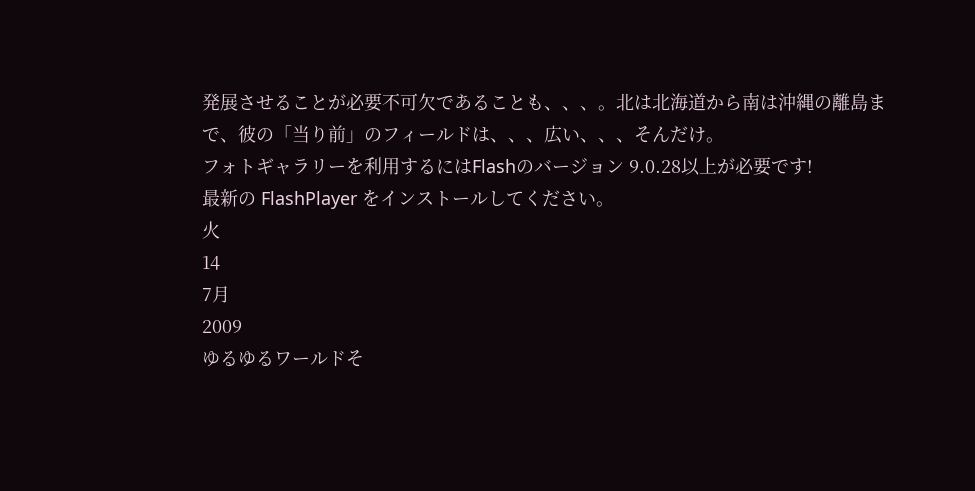発展させることが必要不可欠であることも、、、。北は北海道から南は沖縄の離島まで、彼の「当り前」のフィールドは、、、広い、、、そんだけ。
フォトギャラリーを利用するにはFlashのバージョン 9.0.28以上が必要です!
最新の FlashPlayer をインストールしてください。
火
14
7月
2009
ゆるゆるワールドそ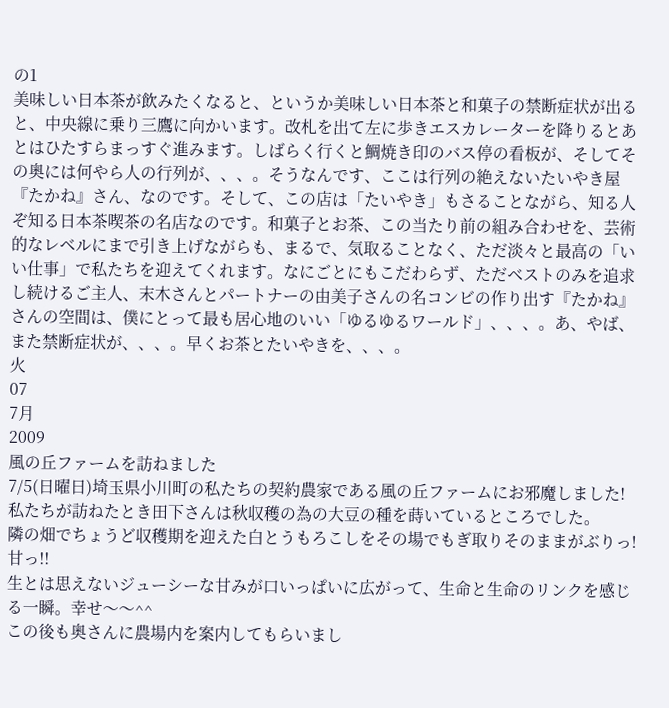の1
美味しい日本茶が飲みたくなると、というか美味しい日本茶と和菓子の禁断症状が出ると、中央線に乗り三鷹に向かいます。改札を出て左に歩きエスカレーターを降りるとあとはひたすらまっすぐ進みます。しばらく行くと鯛焼き印のバス停の看板が、そしてその奥には何やら人の行列が、、、。そうなんです、ここは行列の絶えないたいやき屋『たかね』さん、なのです。そして、この店は「たいやき」もさることながら、知る人ぞ知る日本茶喫茶の名店なのです。和菓子とお茶、この当たり前の組み合わせを、芸術的なレベルにまで引き上げながらも、まるで、気取ることなく、ただ淡々と最高の「いい仕事」で私たちを迎えてくれます。なにごとにもこだわらず、ただベストのみを追求し続けるご主人、末木さんとパートナーの由美子さんの名コンビの作り出す『たかね』さんの空間は、僕にとって最も居心地のいい「ゆるゆるワールド」、、、。あ、やば、また禁断症状が、、、。早くお茶とたいやきを、、、。
火
07
7月
2009
風の丘ファームを訪ねました
7/5(日曜日)埼玉県小川町の私たちの契約農家である風の丘ファームにお邪魔しました!
私たちが訪ねたとき田下さんは秋収穫の為の大豆の種を蒔いているところでした。
隣の畑でちょうど収穫期を迎えた白とうもろこしをその場でもぎ取りそのままがぶりっ!
甘っ!!
生とは思えないジューシーな甘みが口いっぱいに広がって、生命と生命のリンクを感じる一瞬。幸せ〜〜^^
この後も奥さんに農場内を案内してもらいまし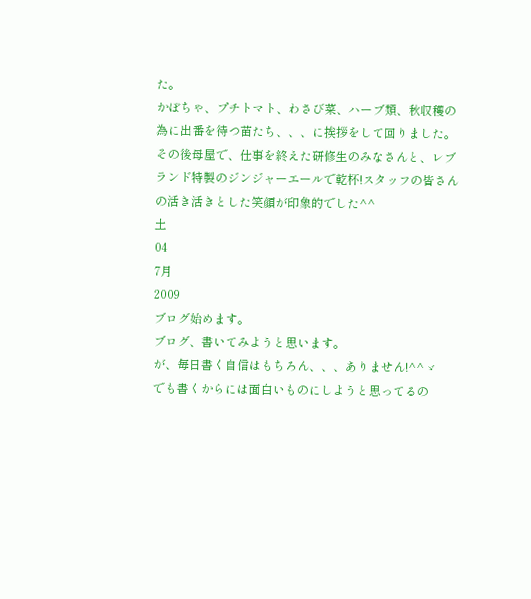た。
かぼちゃ、プチトマト、わさび菜、ハーブ類、秋収穫の為に出番を待つ苗たち、、、に挨拶をして回りました。
その後母屋で、仕事を終えた研修生のみなさんと、レブランド特製のジンジャーエールで乾杯!スタッフの皆さんの活き活きとした笑顔が印象的でした^^
土
04
7月
2009
ブログ始めます。
ブログ、書いてみようと思います。
が、毎日書く自信はもちろん、、、ありません!^^ゞ
でも書くからには面白いものにしようと思ってるの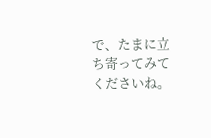で、たまに立ち寄ってみてくださいね。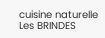cuisine naturelle
Les BRINDES